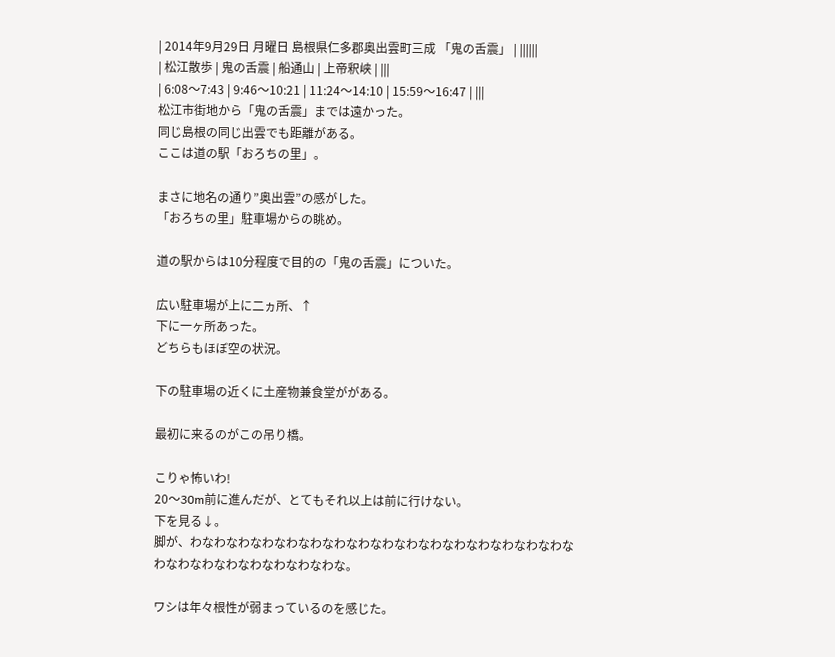| 2014年9月29日 月曜日 島根県仁多郡奥出雲町三成 「鬼の舌震」 | ||||||
| 松江散歩 | 鬼の舌震 | 船通山 | 上帝釈峡 | |||
| 6:08〜7:43 | 9:46〜10:21 | 11:24〜14:10 | 15:59〜16:47 | |||
松江市街地から「鬼の舌震」までは遠かった。
同じ島根の同じ出雲でも距離がある。
ここは道の駅「おろちの里」。

まさに地名の通り”奥出雲”の感がした。
「おろちの里」駐車場からの眺め。

道の駅からは10分程度で目的の「鬼の舌震」についた。

広い駐車場が上に二ヵ所、↑
下に一ヶ所あった。
どちらもほぼ空の状況。

下の駐車場の近くに土産物兼食堂ががある。

最初に来るのがこの吊り橋。

こりゃ怖いわ!
20〜30m前に進んだが、とてもそれ以上は前に行けない。
下を見る↓。
脚が、わなわなわなわなわなわなわなわなわなわなわなわなわなわなわなわなわなわなわなわなわなわなわなわな。

ワシは年々根性が弱まっているのを感じた。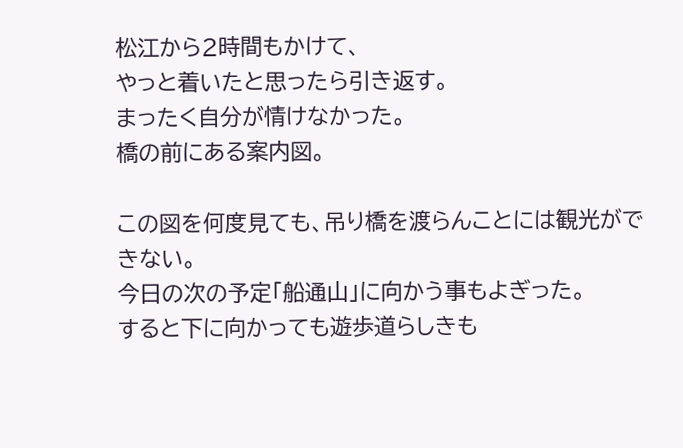松江から2時間もかけて、
やっと着いたと思ったら引き返す。
まったく自分が情けなかった。
橋の前にある案内図。

この図を何度見ても、吊り橋を渡らんことには観光ができない。
今日の次の予定「船通山」に向かう事もよぎった。
すると下に向かっても遊歩道らしきも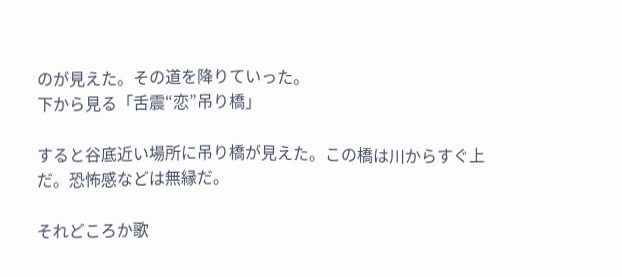のが見えた。その道を降りていった。
下から見る「舌震“恋”吊り橋」

すると谷底近い場所に吊り橋が見えた。この橋は川からすぐ上だ。恐怖感などは無縁だ。

それどころか歌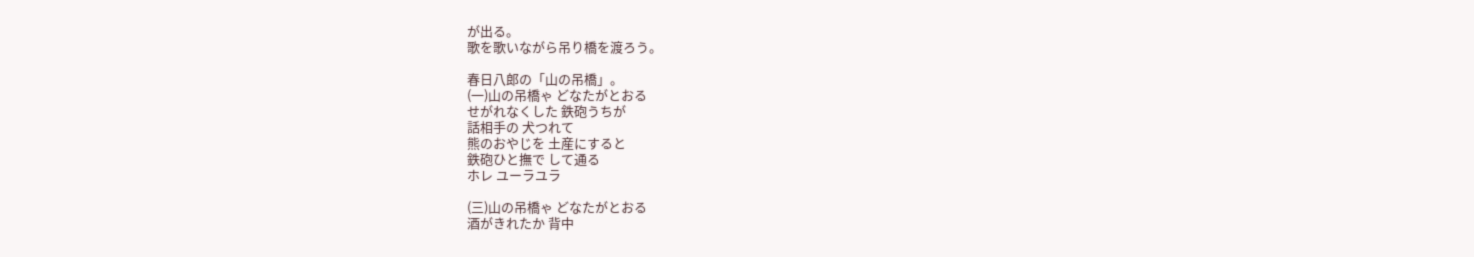が出る。
歌を歌いながら吊り橋を渡ろう。

春日八郎の「山の吊橋」。
(一)山の吊橋ゃ どなたがとおる
せがれなくした 鉄砲うちが
話相手の 犬つれて
熊のおやじを 土産にすると
鉄砲ひと撫で して通る
ホレ ユーラユラ

(三)山の吊橋ゃ どなたがとおる
酒がきれたか 背中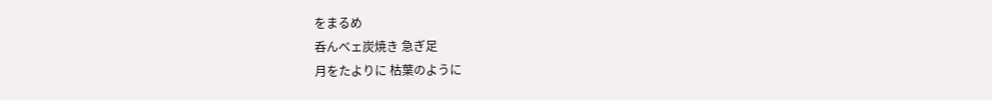をまるめ
呑んべェ炭焼き 急ぎ足
月をたよりに 枯葉のように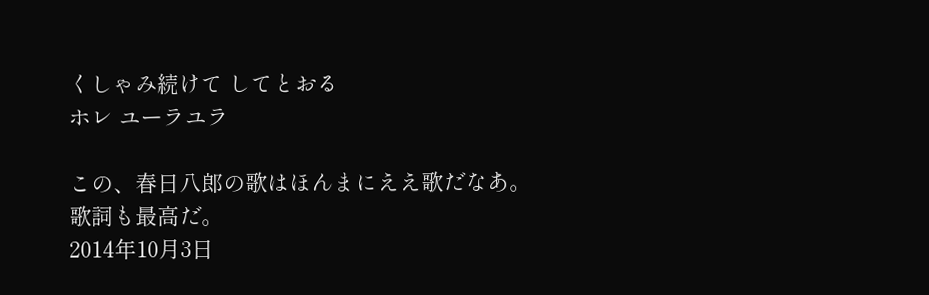くしゃみ続けて してとおる
ホレ ユーラユラ

この、春日八郎の歌はほんまにええ歌だなあ。
歌詞も最高だ。
2014年10月3日